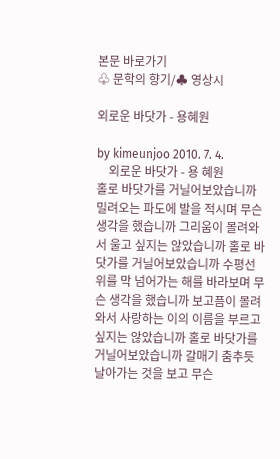본문 바로가기
♧ 문학의 향기/♣ 영상시

외로운 바닷가 - 용혜원

by kimeunjoo 2010. 7. 4.
    외로운 바닷가 - 용 혜원
홀로 바닷가를 거닐어보았습니까 밀려오는 파도에 발을 적시며 무슨 생각을 했습니까 그리움이 몰려와서 울고 싶지는 않았습니까 홀로 바닷가를 거닐어보았습니까 수평선 위를 막 넘어가는 해를 바라보며 무슨 생각을 했습니까 보고픔이 몰려와서 사랑하는 이의 이름을 부르고 싶지는 않았습니까 홀로 바닷가를 거닐어보았습니까 갈매기 춤추듯 날아가는 것을 보고 무슨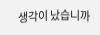생각이 났습니까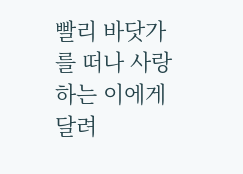빨리 바닷가를 떠나 사랑하는 이에게 달려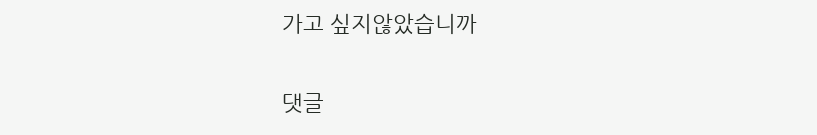가고 싶지않았습니까

댓글